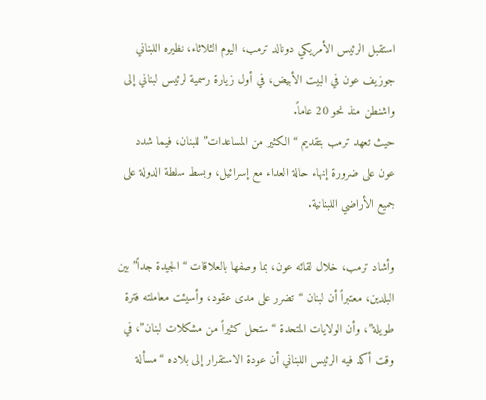استقبل الرئيس الأمريكي دونالد ترمب، اليوم الثلاثاء، نظيره اللبناني جوزيف عون في البيت الأبيض، في أول زيارة رسمية لرئيس لبناني إلى واشنطن منذ نحو 20 عاماً.
حيث تعهد ترمب بتقديم “الكثير من المساعدات” للبنان، فيما شدد عون على ضرورة إنهاء حالة العداء مع إسرائيل، وبسط سلطة الدولة على جميع الأراضي اللبنانية.

وأشاد ترمب، خلال لقائه عون، بما وصفها بالعلاقات “الجيدة جداً” بين البلدين، معتبراً أن لبنان “تضرر على مدى عقود، وأسيئت معاملته فترة طويلة”، وأن الولايات المتحدة “ستحل كثيراً من مشكلات لبنان”، في وقت أكد فيه الرئيس اللبناني أن عودة الاستقرار إلى بلاده “مسألة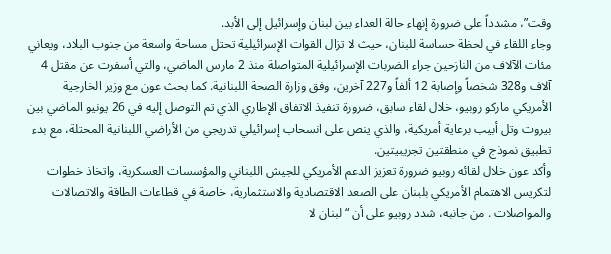وقت”، مشدداً على ضرورة إنهاء حالة العداء بين لبنان وإسرائيل إلى الأبد.
وجاء اللقاء في لحظة حساسة للبنان، حيث لا تزال القوات الإسرائيلية تحتل مساحة واسعة من جنوب البلاد، ويعاني مئات الآلاف من النازحين جراء الضربات الإسرائيلية المتواصلة منذ 2 مارس الماضي، والتي أسفرت عن مقتل 4 آلاف و328 شخصاً وإصابة 12 ألفاً و227 آخرين، وفق وزارة الصحة اللبنانية. كما بحث عون مع وزير الخارجية الأمريكي ماركو روبيو، خلال لقاء سابق، ضرورة تنفيذ الاتفاق الإطاري الذي تم التوصل إليه في 26 يونيو الماضي بين بيروت وتل أبيب برعاية أمريكية، والذي ينص على انسحاب إسرائيلي تدريجي من الأراضي اللبنانية المحتلة، مع بدء تطبيق نموذج في منطقتين تجريبيتين.
وأكد عون خلال لقائه روبيو ضرورة تعزيز الدعم الأمريكي للجيش اللبناني والمؤسسات العسكرية، واتخاذ خطوات لتكريس الاهتمام الأمريكي بلبنان على الصعد الاقتصادية والاستثمارية، خاصة في قطاعات الطاقة والاتصالات والمواصلات . من جانبه، شدد روبيو على أن “لبنان لا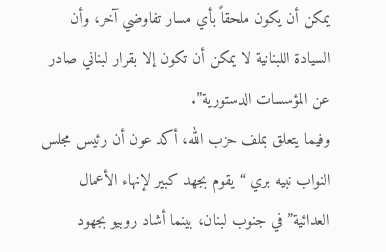يمكن أن يكون ملحقاً بأي مسار تفاوضي آخر، وأن السيادة اللبنانية لا يمكن أن تكون إلا بقرار لبناني صادر عن المؤسسات الدستورية”.
وفيما يتعلق بملف حزب الله، أكد عون أن رئيس مجلس النواب نبيه بري “يقوم بجهد كبير لإنهاء الأعمال العدائية” في جنوب لبنان، بينما أشاد روبيو بجهود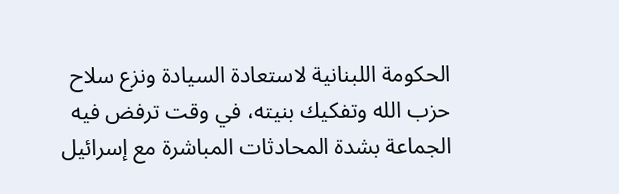الحكومة اللبنانية لاستعادة السيادة ونزع سلاح حزب الله وتفكيك بنيته، في وقت ترفض فيه الجماعة بشدة المحادثات المباشرة مع إسرائيل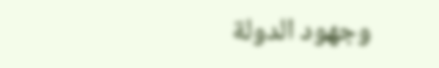وجهود الدولة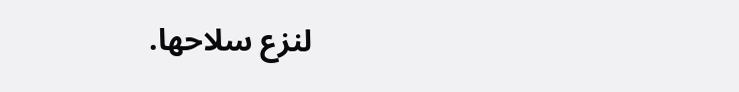لنزع سلاحها.